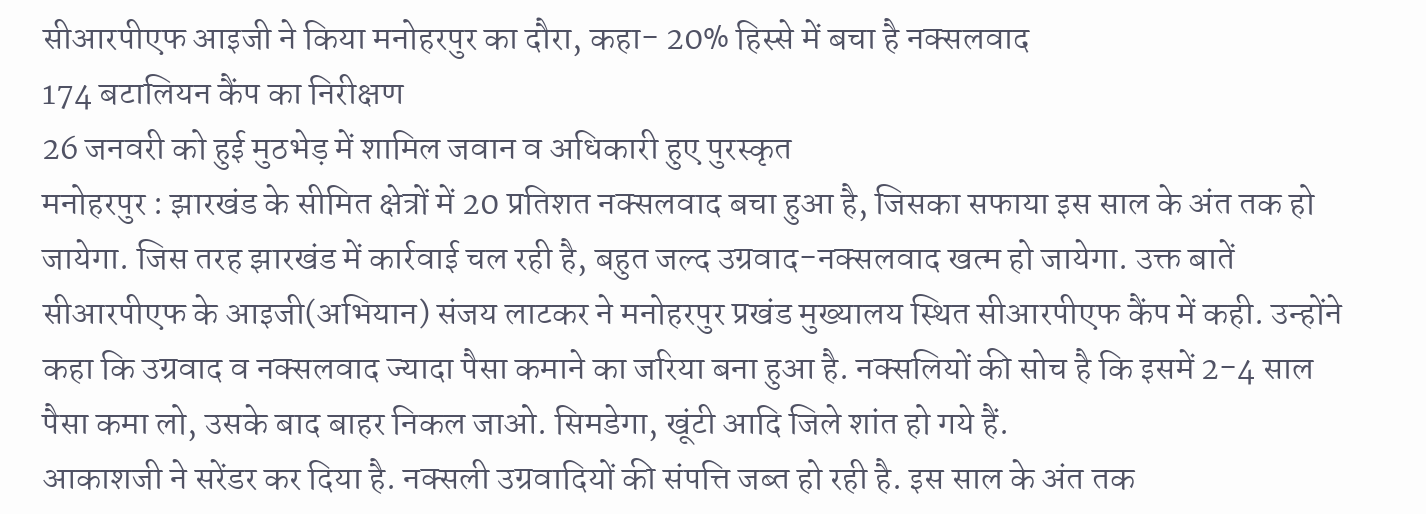सीआरपीएफ आइजी ने किया मनोहरपुर का दौरा, कहा- 20% हिस्से में बचा है नक्सलवाद
174 बटालियन कैंप का निरीक्षण
26 जनवरी को हुई मुठभेड़ में शामिल जवान व अधिकारी हुए पुरस्कृत
मनोहरपुर : झारखंड के सीमित क्षेत्रों में 20 प्रतिशत नक्सलवाद बचा हुआ है, जिसका सफाया इस साल के अंत तक हो जायेगा. जिस तरह झारखंड में कार्रवाई चल रही है, बहुत जल्द उग्रवाद-नक्सलवाद खत्म हो जायेगा. उक्त बातें सीआरपीएफ के आइजी(अभियान) संजय लाटकर ने मनोहरपुर प्रखंड मुख्यालय स्थित सीआरपीएफ कैंप में कही. उन्होंने कहा कि उग्रवाद व नक्सलवाद ज्यादा पैसा कमाने का जरिया बना हुआ है. नक्सलियों की सोच है कि इसमें 2-4 साल पैसा कमा लो, उसके बाद बाहर निकल जाओ. सिमडेगा, खूंटी आदि जिले शांत हो गये हैं.
आकाशजी ने सरेंडर कर दिया है. नक्सली उग्रवादियों की संपत्ति जब्त हो रही है. इस साल के अंत तक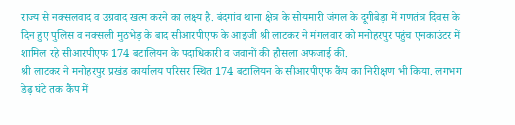राज्य से नक्सलवाद व उग्रवाद खत्म करने का लक्ष्य है. बंदगांव थाना क्षेत्र के सोयमारी जंगल के दूगीबेड़ा में गणतंत्र दिवस के दिन हुए पुलिस व नक्सली मुठभेड़ के बाद सीआरपीएफ के आइजी श्री लाटकर ने मंगलवार को मनोहरपुर पहुंच एनकाउंटर में शामिल रहे सीआरपीएफ 174 बटालियन के पदाधिकारी व जवानों की हौसला अफजाई की.
श्री लाटकर ने मनोहरपुर प्रखंड कार्यालय परिसर स्थित 174 बटालियन के सीआरपीएफ कैंप का निरीक्षण भी किया. लगभग डेढ़ घंटे तक कैंप में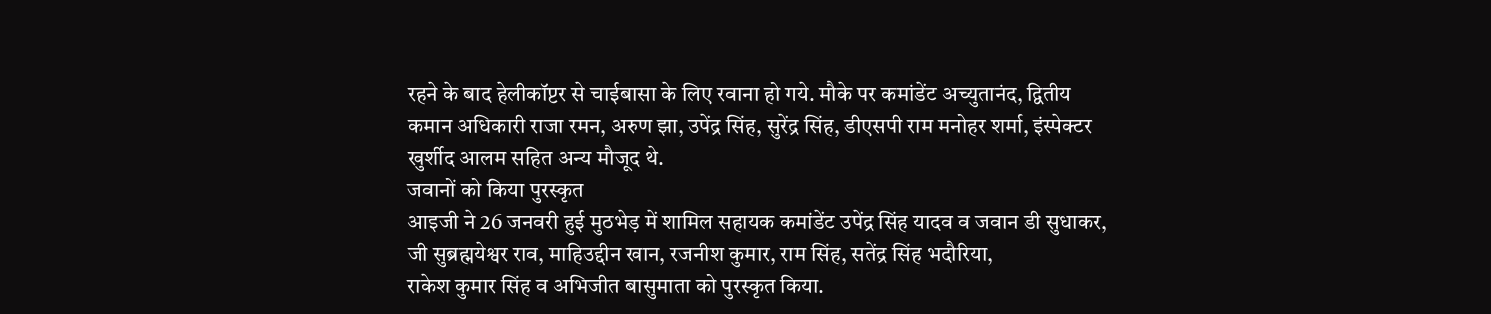रहने के बाद हेलीकॉप्टर से चाईबासा के लिए रवाना हो गये. मौके पर कमांडेंट अच्युतानंद, द्वितीय कमान अधिकारी राजा रमन, अरुण झा, उपेंद्र सिंह, सुरेंद्र सिंह, डीएसपी राम मनोहर शर्मा, इंस्पेक्टर खुर्शीद आलम सहित अन्य मौजूद थे.
जवानों को किया पुरस्कृत
आइजी ने 26 जनवरी हुई मुठभेड़ में शामिल सहायक कमांडेंट उपेंद्र सिंह यादव व जवान डी सुधाकर, जी सुब्रह्मयेश्वर राव, माहिउद्दीन खान, रजनीश कुमार, राम सिंह, सतेंद्र सिंह भदौरिया,
राकेश कुमार सिंह व अभिजीत बासुमाता को पुरस्कृत किया.